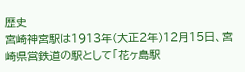歴史
宮崎神宮駅は1913年(大正2年)12月15日、宮崎県営鉄道の駅として「花ヶ島駅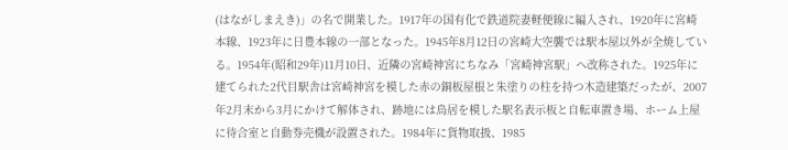(はながしまえき)」の名で開業した。1917年の国有化で鉄道院妻軽便線に編入され、1920年に宮崎本線、1923年に日豊本線の一部となった。1945年8月12日の宮崎大空襲では駅本屋以外が全焼している。1954年(昭和29年)11月10日、近隣の宮崎神宮にちなみ「宮崎神宮駅」へ改称された。1925年に建てられた2代目駅舎は宮崎神宮を模した赤の銅板屋根と朱塗りの柱を持つ木造建築だったが、2007年2月末から3月にかけて解体され、跡地には鳥居を模した駅名表示板と自転車置き場、ホーム上屋に待合室と自動券売機が設置された。1984年に貨物取扱、1985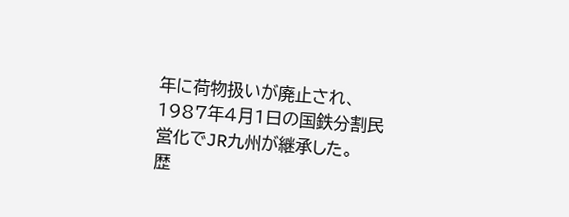年に荷物扱いが廃止され、1987年4月1日の国鉄分割民営化でJR九州が継承した。
歴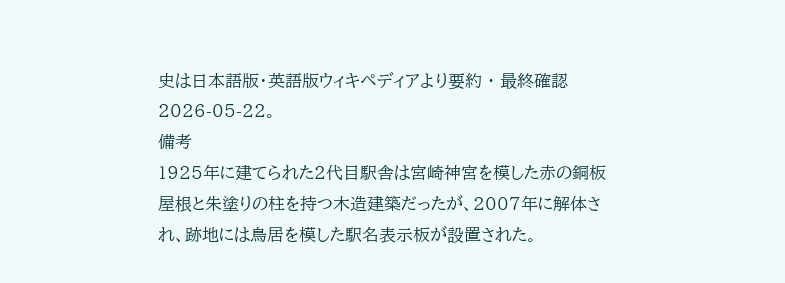史は日本語版・英語版ウィキペディアより要約 · 最終確認 2026-05-22。
備考
1925年に建てられた2代目駅舎は宮崎神宮を模した赤の銅板屋根と朱塗りの柱を持つ木造建築だったが、2007年に解体され、跡地には鳥居を模した駅名表示板が設置された。